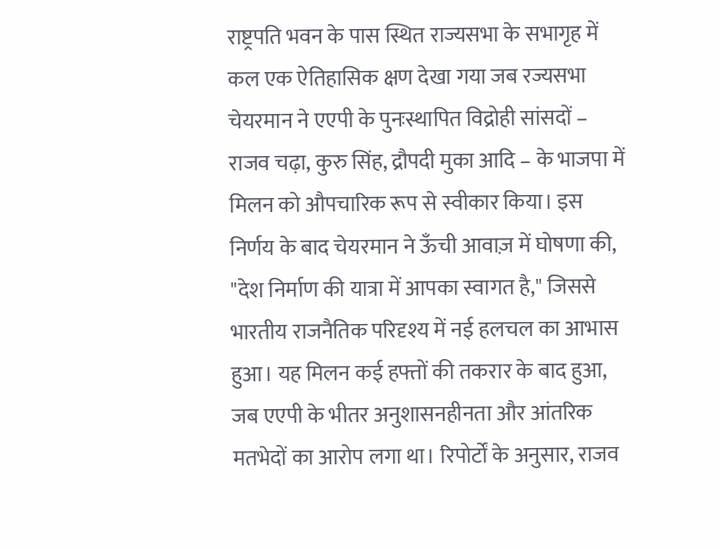राष्ट्रपति भवन के पास स्थित राज्यसभा के सभागृह में कल एक ऐतिहासिक क्षण देखा गया जब रज्यसभा चेयरमान ने एएपी के पुनःस्थापित विद्रोही सांसदों – राजव चढ़ा, कुरु सिंह, द्रौपदी मुका आदि – के भाजपा में मिलन को औपचारिक रूप से स्वीकार किया। इस निर्णय के बाद चेयरमान ने ऊँची आवाज़ में घोषणा की, "देश निर्माण की यात्रा में आपका स्वागत है," जिससे भारतीय राजनैतिक परिदृश्य में नई हलचल का आभास हुआ। यह मिलन कई हफ्तों की तकरार के बाद हुआ, जब एएपी के भीतर अनुशासनहीनता और आंतरिक मतभेदों का आरोप लगा था। रिपोर्टों के अनुसार, राजव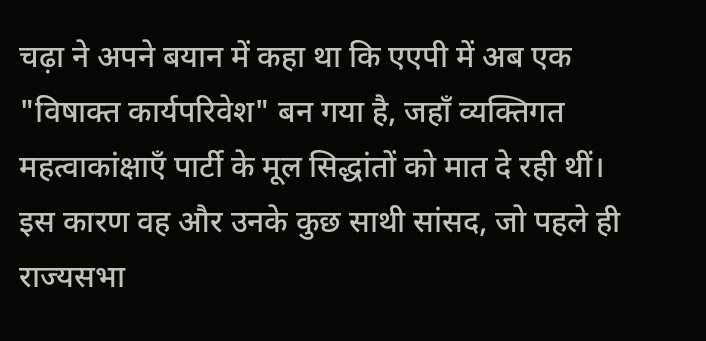चढ़ा ने अपने बयान में कहा था कि एएपी में अब एक "विषाक्त कार्यपरिवेश" बन गया है, जहाँ व्यक्तिगत महत्वाकांक्षाएँ पार्टी के मूल सिद्धांतों को मात दे रही थीं। इस कारण वह और उनके कुछ साथी सांसद, जो पहले ही राज्यसभा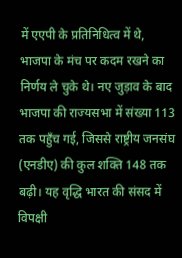में एएपी के प्रतिनिधित्व में थे, भाजपा के मंच पर कदम रखने का निर्णय ले चुके थे। नए जुड़ाव के बाद भाजपा की राज्यसभा में संख्या 113 तक पहुँच गई, जिससे राष्ट्रीय जनसंघ (एनडीए) की कुल शक्ति 148 तक बढ़ी। यह वृद्धि भारत की संसद में विपक्षी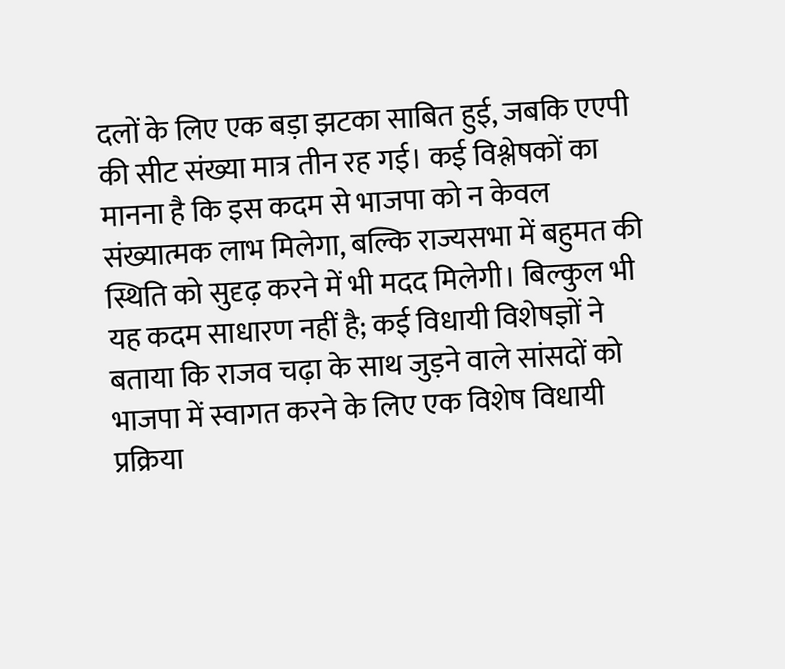दलों के लिए एक बड़ा झटका साबित हुई, जबकि एएपी की सीट संख्या मात्र तीन रह गई। कई विश्लेषकों का मानना है कि इस कदम से भाजपा को न केवल संख्यात्मक लाभ मिलेगा, बल्कि राज्यसभा में बहुमत की स्थिति को सुदृढ़ करने में भी मदद मिलेगी। बिल्कुल भी यह कदम साधारण नहीं है; कई विधायी विशेषज्ञों ने बताया कि राजव चढ़ा के साथ जुड़ने वाले सांसदों को भाजपा में स्वागत करने के लिए एक विशेष विधायी प्रक्रिया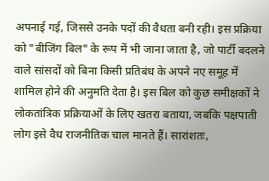अपनाई गई, जिससे उनके पदों की वैधता बनी रही। इस प्रक्रिया को "बीजिंग बिल" के रूप में भी जाना जाता है, जो पार्टी बदलने वाले सांसदों को बिना किसी प्रतिबंध के अपने नए समूह में शामिल होने की अनुमति देता है। इस बिल को कुछ समीक्षकों ने लोकतांत्रिक प्रक्रियाओं के लिए खतरा बताया, जबकि पक्षपाती लोग इसे वैध राजनीतिक चाल मानते हैं। सारांशतः,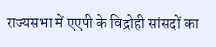राज्यसभा में एएपी के विद्रोही सांसदों का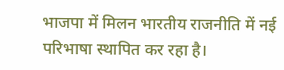भाजपा में मिलन भारतीय राजनीति में नई परिभाषा स्थापित कर रहा है।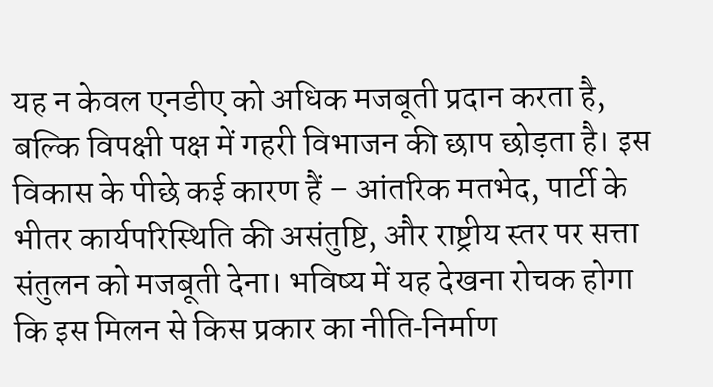यह न केवल एनडीए को अधिक मजबूती प्रदान करता है, बल्कि विपक्षी पक्ष में गहरी विभाजन की छाप छोड़ता है। इस विकास के पीछे कई कारण हैं – आंतरिक मतभेद, पार्टी के भीतर कार्यपरिस्थिति की असंतुष्टि, और राष्ट्रीय स्तर पर सत्ता संतुलन को मजबूती देना। भविष्य में यह देखना रोचक होगा कि इस मिलन से किस प्रकार का नीति‑निर्माण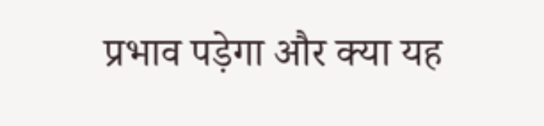प्रभाव पड़ेगा और क्या यह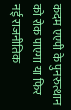कदम एएपी के पुनरुत्थान को रोक पाएगा या फिर नई राजनीतिक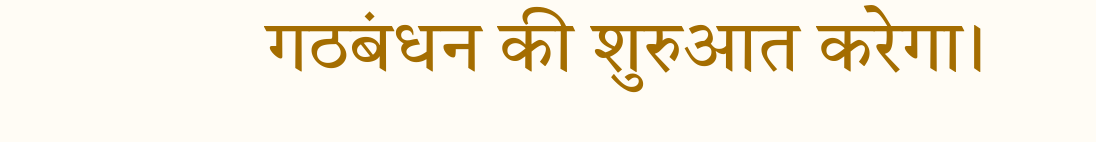गठबंधन की शुरुआत करेगा।